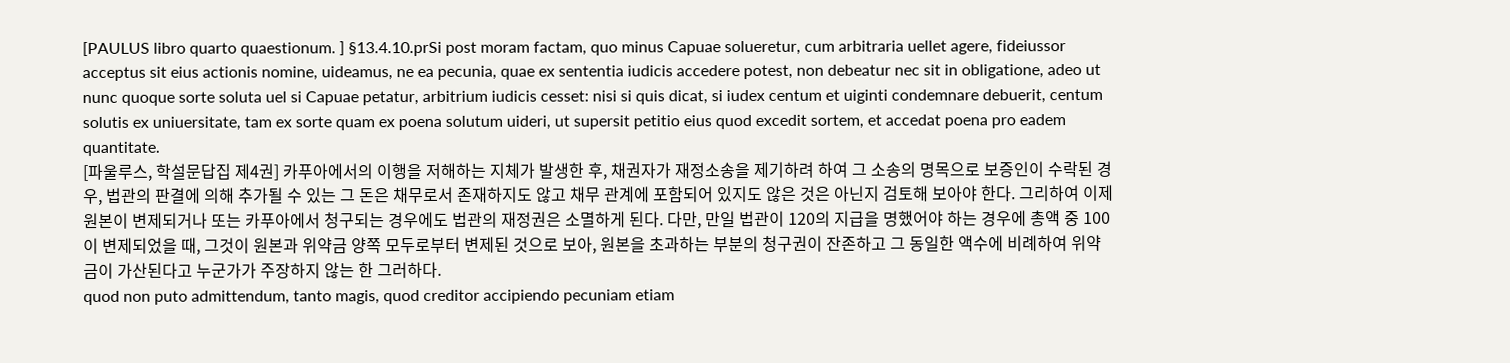[PAULUS libro quarto quaestionum. ] §13.4.10.prSi post moram factam, quo minus Capuae solueretur, cum arbitraria uellet agere, fideiussor acceptus sit eius actionis nomine, uideamus, ne ea pecunia, quae ex sententia iudicis accedere potest, non debeatur nec sit in obligatione, adeo ut nunc quoque sorte soluta uel si Capuae petatur, arbitrium iudicis cesset: nisi si quis dicat, si iudex centum et uiginti condemnare debuerit, centum solutis ex uniuersitate, tam ex sorte quam ex poena solutum uideri, ut supersit petitio eius quod excedit sortem, et accedat poena pro eadem quantitate.
[파울루스, 학설문답집 제4권] 카푸아에서의 이행을 저해하는 지체가 발생한 후, 채권자가 재정소송을 제기하려 하여 그 소송의 명목으로 보증인이 수락된 경우, 법관의 판결에 의해 추가될 수 있는 그 돈은 채무로서 존재하지도 않고 채무 관계에 포함되어 있지도 않은 것은 아닌지 검토해 보아야 한다. 그리하여 이제 원본이 변제되거나 또는 카푸아에서 청구되는 경우에도 법관의 재정권은 소멸하게 된다. 다만, 만일 법관이 120의 지급을 명했어야 하는 경우에 총액 중 100이 변제되었을 때, 그것이 원본과 위약금 양쪽 모두로부터 변제된 것으로 보아, 원본을 초과하는 부분의 청구권이 잔존하고 그 동일한 액수에 비례하여 위약금이 가산된다고 누군가가 주장하지 않는 한 그러하다.
quod non puto admittendum, tanto magis, quod creditor accipiendo pecuniam etiam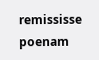remississe poenam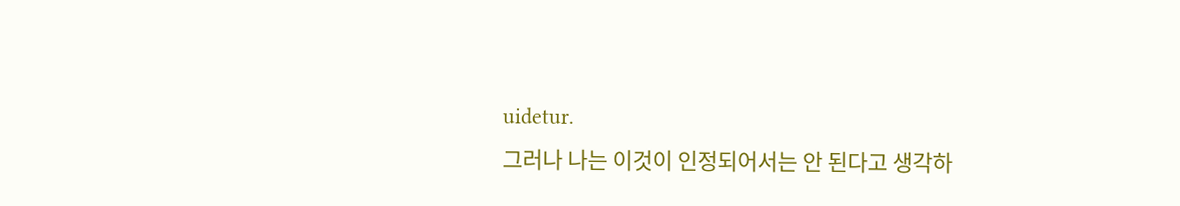uidetur.
그러나 나는 이것이 인정되어서는 안 된다고 생각하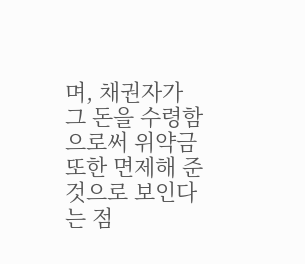며, 채권자가 그 돈을 수령함으로써 위약금 또한 면제해 준 것으로 보인다는 점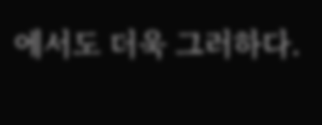에서도 더욱 그러하다.